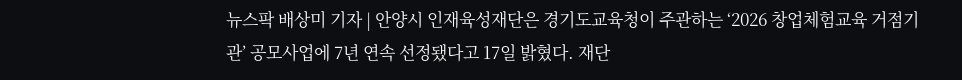뉴스팍 배상미 기자 | 안양시 인재육성재단은 경기도교육청이 주관하는 ‘2026 창업체험교육 거점기관’ 공모사업에 7년 연속 선정됐다고 17일 밝혔다. 재단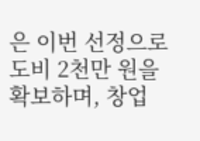은 이번 선정으로 도비 2천만 원을 확보하며, 창업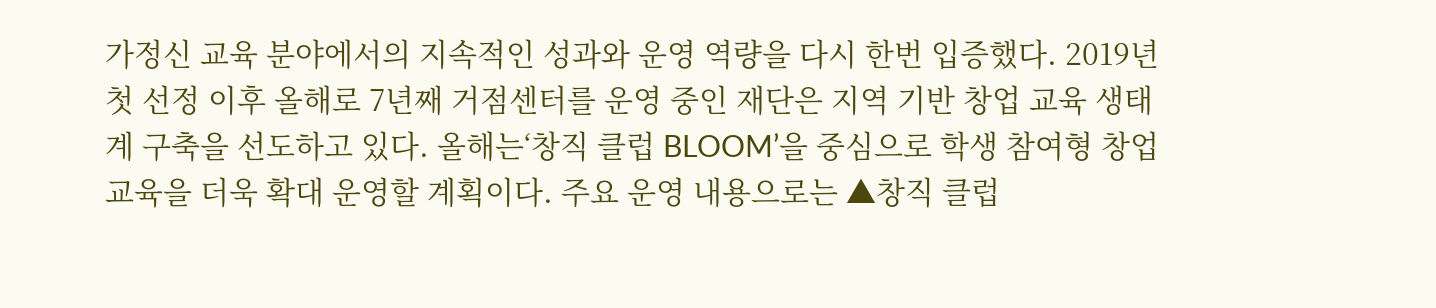가정신 교육 분야에서의 지속적인 성과와 운영 역량을 다시 한번 입증했다. 2019년 첫 선정 이후 올해로 7년째 거점센터를 운영 중인 재단은 지역 기반 창업 교육 생태계 구축을 선도하고 있다. 올해는‘창직 클럽 BLOOM’을 중심으로 학생 참여형 창업 교육을 더욱 확대 운영할 계획이다. 주요 운영 내용으로는 ▲창직 클럽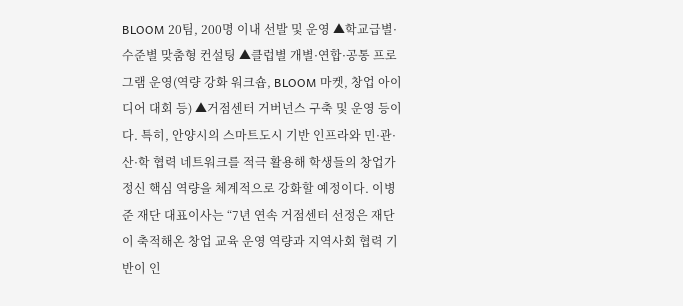BLOOM 20팀, 200명 이내 선발 및 운영 ▲학교급별·수준별 맞춤형 컨설팅 ▲클럽별 개별·연합·공통 프로그램 운영(역량 강화 워크숍, BLOOM 마켓, 창업 아이디어 대회 등) ▲거점센터 거버넌스 구축 및 운영 등이다. 특히, 안양시의 스마트도시 기반 인프라와 민·관·산·학 협력 네트워크를 적극 활용해 학생들의 창업가정신 핵심 역량을 체계적으로 강화할 예정이다. 이병준 재단 대표이사는 “7년 연속 거점센터 선정은 재단이 축적해온 창업 교육 운영 역량과 지역사회 협력 기반이 인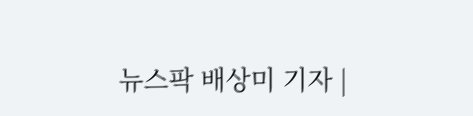뉴스팍 배상미 기자 |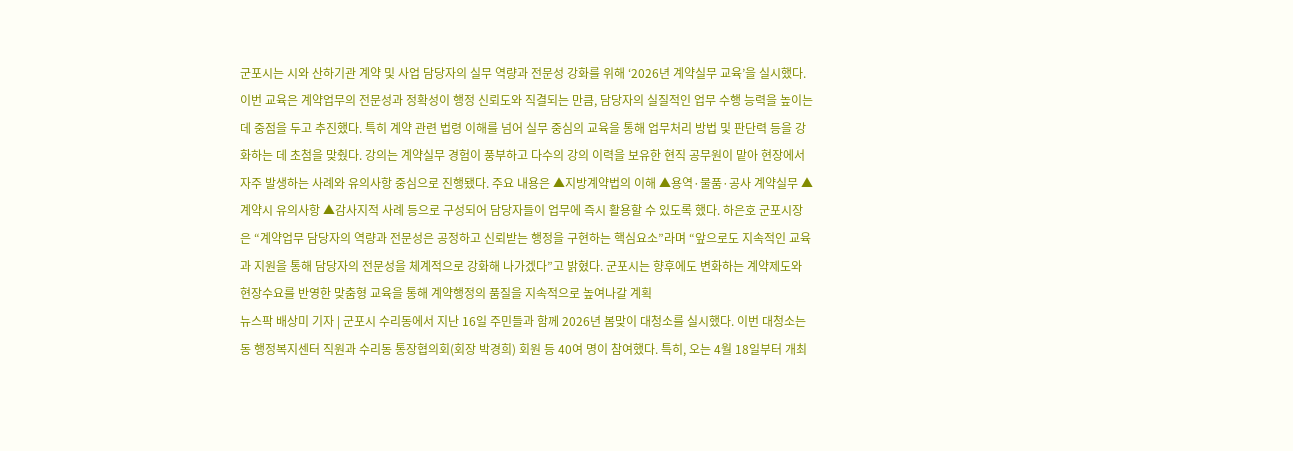군포시는 시와 산하기관 계약 및 사업 담당자의 실무 역량과 전문성 강화를 위해 ‘2026년 계약실무 교육’을 실시했다. 이번 교육은 계약업무의 전문성과 정확성이 행정 신뢰도와 직결되는 만큼, 담당자의 실질적인 업무 수행 능력을 높이는데 중점을 두고 추진했다. 특히 계약 관련 법령 이해를 넘어 실무 중심의 교육을 통해 업무처리 방법 및 판단력 등을 강화하는 데 초첨을 맞췄다. 강의는 계약실무 경험이 풍부하고 다수의 강의 이력을 보유한 현직 공무원이 맡아 현장에서 자주 발생하는 사례와 유의사항 중심으로 진행됐다. 주요 내용은 ▲지방계약법의 이해 ▲용역·물품·공사 계약실무 ▲계약시 유의사항 ▲감사지적 사례 등으로 구성되어 담당자들이 업무에 즉시 활용할 수 있도록 했다. 하은호 군포시장은 “계약업무 담당자의 역량과 전문성은 공정하고 신뢰받는 행정을 구현하는 핵심요소”라며 “앞으로도 지속적인 교육과 지원을 통해 담당자의 전문성을 체계적으로 강화해 나가겠다”고 밝혔다. 군포시는 향후에도 변화하는 계약제도와 현장수요를 반영한 맞춤형 교육을 통해 계약행정의 품질을 지속적으로 높여나갈 계획
뉴스팍 배상미 기자 | 군포시 수리동에서 지난 16일 주민들과 함께 2026년 봄맞이 대청소를 실시했다. 이번 대청소는 동 행정복지센터 직원과 수리동 통장협의회(회장 박경희) 회원 등 40여 명이 참여했다. 특히, 오는 4월 18일부터 개최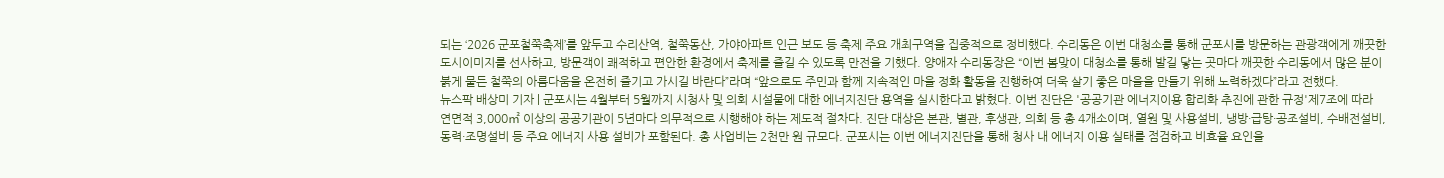되는 ‘2026 군포철쭉축제’를 앞두고 수리산역, 철쭉동산, 가야아파트 인근 보도 등 축제 주요 개최구역을 집중적으로 정비했다. 수리동은 이번 대청소를 통해 군포시를 방문하는 관광객에게 깨끗한 도시이미지를 선사하고, 방문객이 쾌적하고 편안한 환경에서 축제를 즐길 수 있도록 만전을 기했다. 양애자 수리동장은 “이번 봄맞이 대청소를 통해 발길 닿는 곳마다 깨끗한 수리동에서 많은 분이 붉게 물든 철쭉의 아름다움을 온전히 즐기고 가시길 바란다”라며 “앞으로도 주민과 함께 지속적인 마을 정화 활동을 진행하여 더욱 살기 좋은 마을을 만들기 위해 노력하겠다”라고 전했다.
뉴스팍 배상미 기자 | 군포시는 4월부터 5월까지 시청사 및 의회 시설물에 대한 에너지진단 용역을 실시한다고 밝혔다. 이번 진단은 '공공기관 에너지이용 합리화 추진에 관한 규정'제7조에 따라 연면적 3,000㎡ 이상의 공공기관이 5년마다 의무적으로 시행해야 하는 제도적 절차다. 진단 대상은 본관, 별관, 후생관, 의회 등 총 4개소이며, 열원 및 사용설비, 냉방·급탕·공조설비, 수배전설비, 동력·조명설비 등 주요 에너지 사용 설비가 포함된다. 총 사업비는 2천만 원 규모다. 군포시는 이번 에너지진단을 통해 청사 내 에너지 이용 실태를 점검하고 비효율 요인을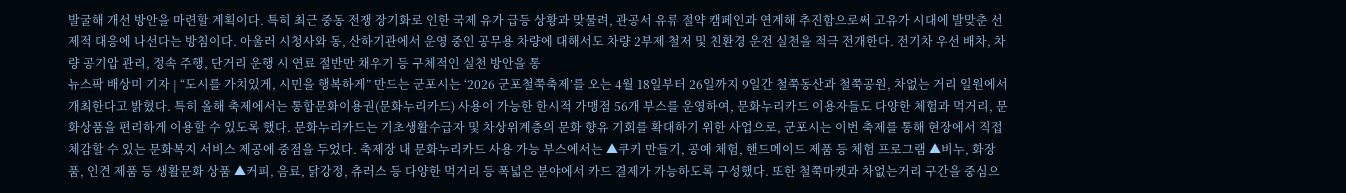발굴해 개선 방안을 마련할 계획이다. 특히 최근 중동 전쟁 장기화로 인한 국제 유가 급등 상황과 맞물려, 관공서 유류 절약 캠페인과 연계해 추진함으로써 고유가 시대에 발맞춘 선제적 대응에 나선다는 방침이다. 아울러 시청사와 동, 산하기관에서 운영 중인 공무용 차량에 대해서도 차량 2부제 철저 및 친환경 운전 실천을 적극 전개한다. 전기차 우선 배차, 차량 공기압 관리, 정속 주행, 단거리 운행 시 연료 절반만 채우기 등 구체적인 실천 방안을 통
뉴스팍 배상미 기자 | “도시를 가치있게, 시민을 행복하게” 만드는 군포시는 ‘2026 군포철쭉축제’를 오는 4월 18일부터 26일까지 9일간 철쭉동산과 철쭉공원, 차없는 거리 일원에서 개최한다고 밝혔다. 특히 올해 축제에서는 통합문화이용권(문화누리카드) 사용이 가능한 한시적 가맹점 56개 부스를 운영하여, 문화누리카드 이용자들도 다양한 체험과 먹거리, 문화상품을 편리하게 이용할 수 있도록 했다. 문화누리카드는 기초생활수급자 및 차상위계층의 문화 향유 기회를 확대하기 위한 사업으로, 군포시는 이번 축제를 통해 현장에서 직접 체감할 수 있는 문화복지 서비스 제공에 중점을 두었다. 축제장 내 문화누리카드 사용 가능 부스에서는 ▲쿠키 만들기, 공예 체험, 핸드메이드 제품 등 체험 프로그램 ▲비누, 화장품, 인견 제품 등 생활문화 상품 ▲커피, 음료, 닭강정, 츄러스 등 다양한 먹거리 등 폭넓은 분야에서 카드 결제가 가능하도록 구성했다. 또한 철쭉마켓과 차없는거리 구간을 중심으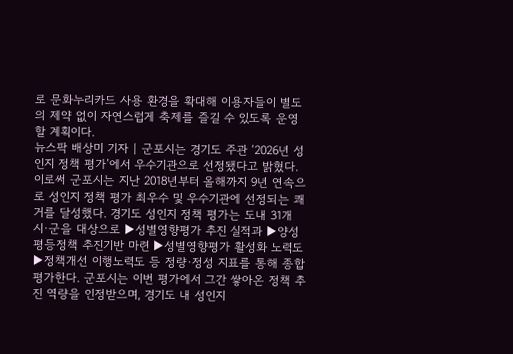로 문화누리카드 사용 환경을 확대해 이용자들이 별도의 제약 없이 자연스럽게 축제를 즐길 수 있도록 운영할 계획이다.
뉴스팍 배상미 기자 | 군포시는 경기도 주관 ‘2026년 성인지 정책 평가’에서 우수기관으로 선정됐다고 밝혔다. 이로써 군포시는 지난 2018년부터 올해까지 9년 연속으로 성인지 정책 평가 최우수 및 우수기관에 선정되는 쾌거를 달성했다. 경기도 성인지 정책 평가는 도내 31개 시·군을 대상으로 ▶성별영향평가 추진 실적과 ▶양성평등정책 추진기반 마련 ▶성별영향평가 활성화 노력도 ▶정책개선 이행노력도 등 정량·정성 지표를 통해 종합 평가한다. 군포시는 이번 평가에서 그간 쌓아온 정책 추진 역량을 인정받으며, 경기도 내 성인지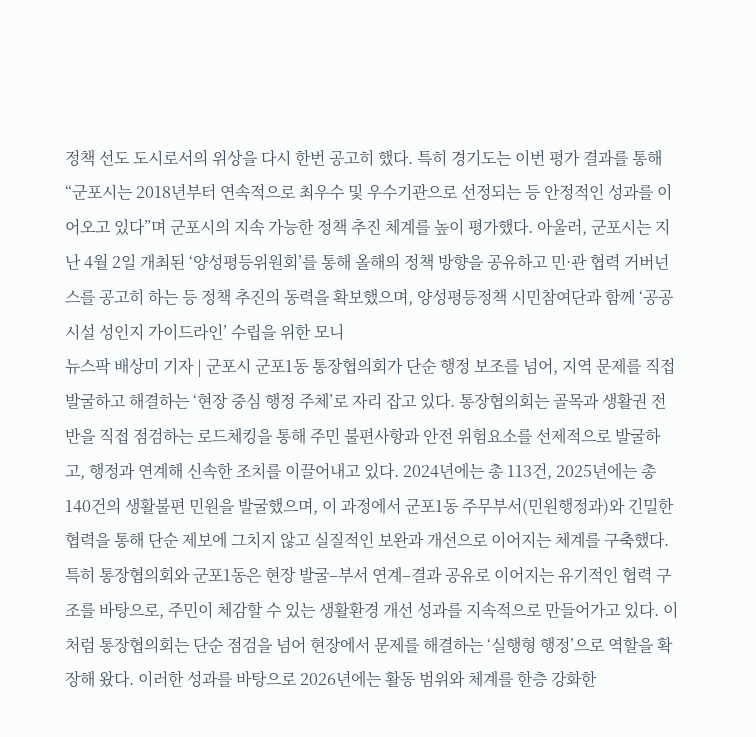정책 선도 도시로서의 위상을 다시 한번 공고히 했다. 특히 경기도는 이번 평가 결과를 통해 “군포시는 2018년부터 연속적으로 최우수 및 우수기관으로 선정되는 등 안정적인 성과를 이어오고 있다”며 군포시의 지속 가능한 정책 추진 체계를 높이 평가했다. 아울러, 군포시는 지난 4월 2일 개최된 ‘양성평등위원회’를 통해 올해의 정책 방향을 공유하고 민·관 협력 거버넌스를 공고히 하는 등 정책 추진의 동력을 확보했으며, 양성평등정책 시민참여단과 함께 ‘공공시설 성인지 가이드라인’ 수립을 위한 모니
뉴스팍 배상미 기자 | 군포시 군포1동 통장협의회가 단순 행정 보조를 넘어, 지역 문제를 직접 발굴하고 해결하는 ‘현장 중심 행정 주체’로 자리 잡고 있다. 통장협의회는 골목과 생활권 전반을 직접 점검하는 로드체킹을 통해 주민 불편사항과 안전 위험요소를 선제적으로 발굴하고, 행정과 연계해 신속한 조치를 이끌어내고 있다. 2024년에는 총 113건, 2025년에는 총 140건의 생활불편 민원을 발굴했으며, 이 과정에서 군포1동 주무부서(민원행정과)와 긴밀한 협력을 통해 단순 제보에 그치지 않고 실질적인 보완과 개선으로 이어지는 체계를 구축했다. 특히 통장협의회와 군포1동은 현장 발굴–부서 연계–결과 공유로 이어지는 유기적인 협력 구조를 바탕으로, 주민이 체감할 수 있는 생활환경 개선 성과를 지속적으로 만들어가고 있다. 이처럼 통장협의회는 단순 점검을 넘어 현장에서 문제를 해결하는 ‘실행형 행정’으로 역할을 확장해 왔다. 이러한 성과를 바탕으로 2026년에는 활동 범위와 체계를 한층 강화한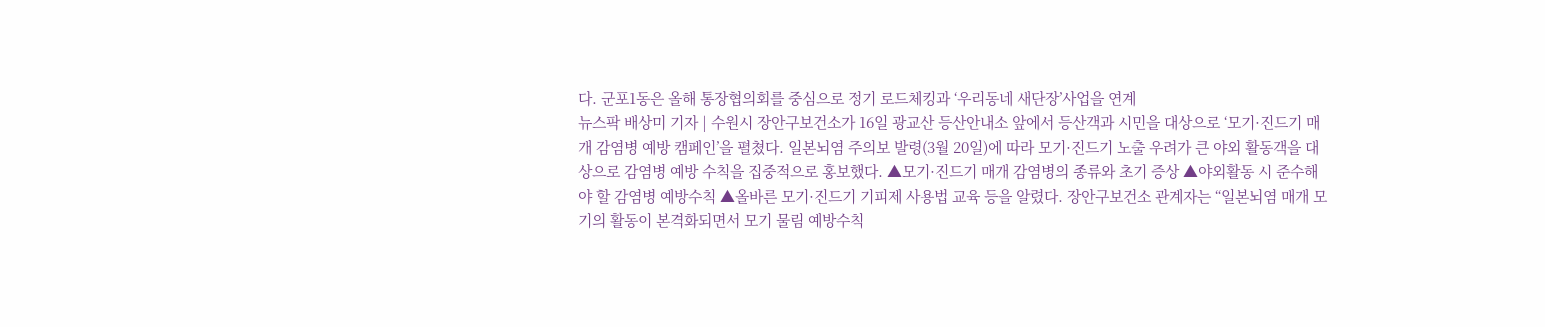다. 군포1동은 올해 통장협의회를 중심으로 정기 로드체킹과 ‘우리동네 새단장’사업을 연계
뉴스팍 배상미 기자 | 수원시 장안구보건소가 16일 광교산 등산안내소 앞에서 등산객과 시민을 대상으로 ‘모기·진드기 매개 감염병 예방 캠페인’을 펼쳤다. 일본뇌염 주의보 발령(3월 20일)에 따라 모기·진드기 노출 우려가 큰 야외 활동객을 대상으로 감염병 예방 수칙을 집중적으로 홍보했다. ▲모기·진드기 매개 감염병의 종류와 초기 증상 ▲야외활동 시 준수해야 할 감염병 예방수칙 ▲올바른 모기·진드기 기피제 사용법 교육 등을 알렸다. 장안구보건소 관계자는 “일본뇌염 매개 모기의 활동이 본격화되면서 모기 물림 예방수칙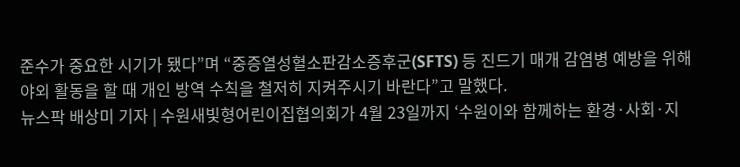준수가 중요한 시기가 됐다”며 “중증열성혈소판감소증후군(SFTS) 등 진드기 매개 감염병 예방을 위해 야외 활동을 할 때 개인 방역 수칙을 철저히 지켜주시기 바란다”고 말했다.
뉴스팍 배상미 기자 | 수원새빛형어린이집협의회가 4월 23일까지 ‘수원이와 함께하는 환경·사회·지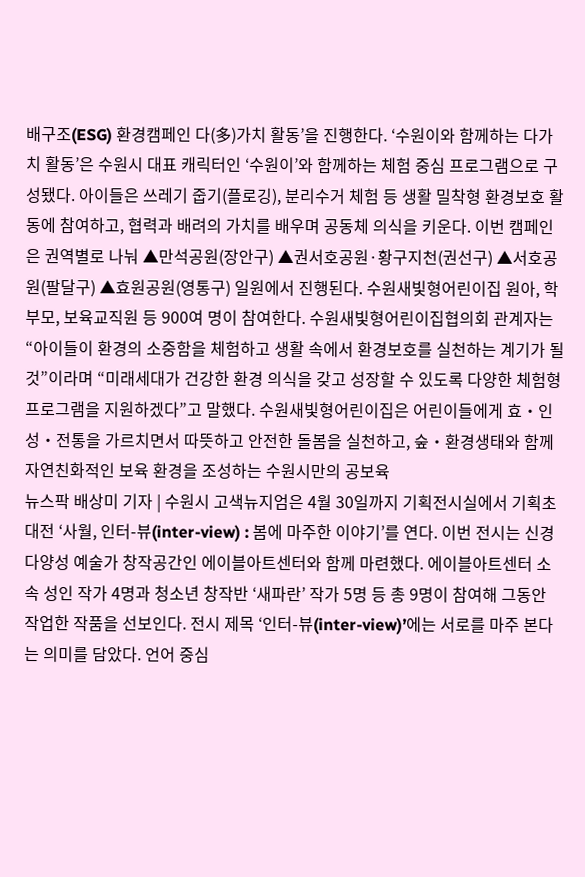배구조(ESG) 환경캠페인 다(多)가치 활동’을 진행한다. ‘수원이와 함께하는 다가치 활동’은 수원시 대표 캐릭터인 ‘수원이’와 함께하는 체험 중심 프로그램으로 구성됐다. 아이들은 쓰레기 줍기(플로깅), 분리수거 체험 등 생활 밀착형 환경보호 활동에 참여하고, 협력과 배려의 가치를 배우며 공동체 의식을 키운다. 이번 캠페인은 권역별로 나눠 ▲만석공원(장안구) ▲권서호공원·황구지천(권선구) ▲서호공원(팔달구) ▲효원공원(영통구) 일원에서 진행된다. 수원새빛형어린이집 원아, 학부모, 보육교직원 등 900여 명이 참여한다. 수원새빛형어린이집협의회 관계자는 “아이들이 환경의 소중함을 체험하고 생활 속에서 환경보호를 실천하는 계기가 될 것”이라며 “미래세대가 건강한 환경 의식을 갖고 성장할 수 있도록 다양한 체험형 프로그램을 지원하겠다”고 말했다. 수원새빛형어린이집은 어린이들에게 효‧인성‧전통을 가르치면서 따뜻하고 안전한 돌봄을 실천하고, 숲‧환경생태와 함께 자연친화적인 보육 환경을 조성하는 수원시만의 공보육
뉴스팍 배상미 기자 | 수원시 고색뉴지엄은 4월 30일까지 기획전시실에서 기획초대전 ‘사월, 인터-뷰(inter-view) : 봄에 마주한 이야기’를 연다. 이번 전시는 신경다양성 예술가 창작공간인 에이블아트센터와 함께 마련했다. 에이블아트센터 소속 성인 작가 4명과 청소년 창작반 ‘새파란’ 작가 5명 등 총 9명이 참여해 그동안 작업한 작품을 선보인다. 전시 제목 ‘인터-뷰(inter-view)’에는 서로를 마주 본다는 의미를 담았다. 언어 중심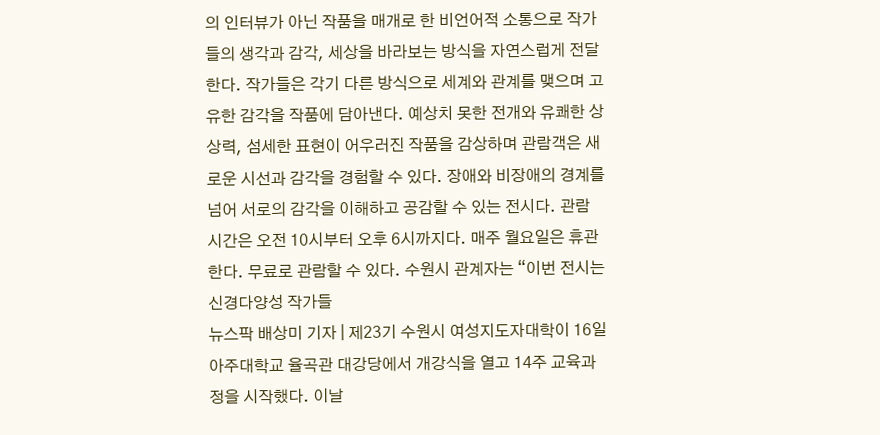의 인터뷰가 아닌 작품을 매개로 한 비언어적 소통으로 작가들의 생각과 감각, 세상을 바라보는 방식을 자연스럽게 전달한다. 작가들은 각기 다른 방식으로 세계와 관계를 맺으며 고유한 감각을 작품에 담아낸다. 예상치 못한 전개와 유쾌한 상상력, 섬세한 표현이 어우러진 작품을 감상하며 관람객은 새로운 시선과 감각을 경험할 수 있다. 장애와 비장애의 경계를 넘어 서로의 감각을 이해하고 공감할 수 있는 전시다. 관람 시간은 오전 10시부터 오후 6시까지다. 매주 월요일은 휴관한다. 무료로 관람할 수 있다. 수원시 관계자는 “이번 전시는 신경다양성 작가들
뉴스팍 배상미 기자 | 제23기 수원시 여성지도자대학이 16일 아주대학교 율곡관 대강당에서 개강식을 열고 14주 교육과정을 시작했다. 이날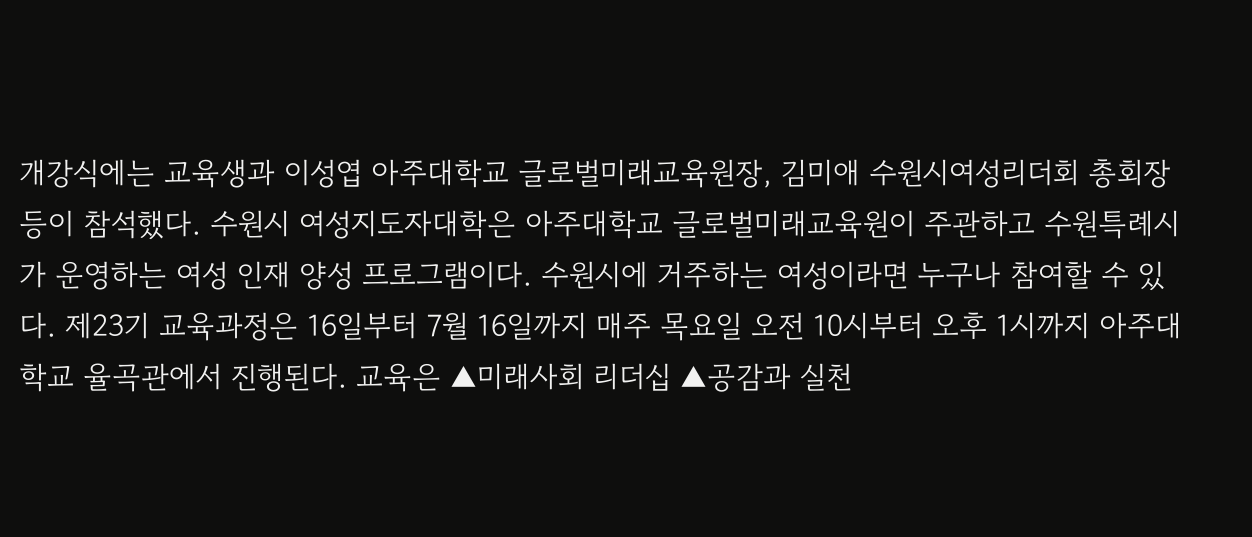개강식에는 교육생과 이성엽 아주대학교 글로벌미래교육원장, 김미애 수원시여성리더회 총회장 등이 참석했다. 수원시 여성지도자대학은 아주대학교 글로벌미래교육원이 주관하고 수원특례시가 운영하는 여성 인재 양성 프로그램이다. 수원시에 거주하는 여성이라면 누구나 참여할 수 있다. 제23기 교육과정은 16일부터 7월 16일까지 매주 목요일 오전 10시부터 오후 1시까지 아주대학교 율곡관에서 진행된다. 교육은 ▲미래사회 리더십 ▲공감과 실천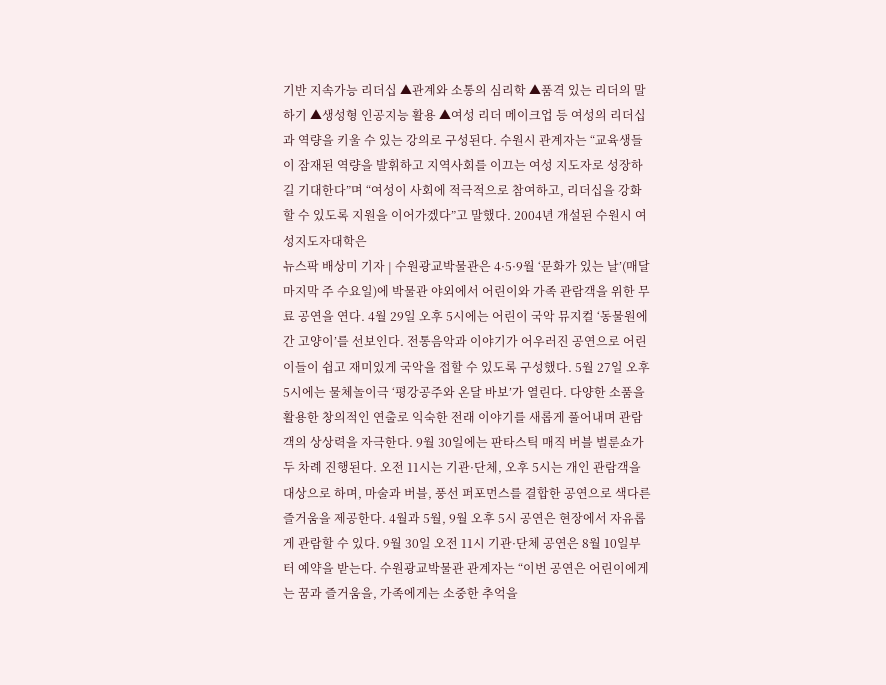기반 지속가능 리더십 ▲관계와 소통의 심리학 ▲품격 있는 리더의 말하기 ▲생성형 인공지능 활용 ▲여성 리더 메이크업 등 여성의 리더십과 역량을 키울 수 있는 강의로 구성된다. 수원시 관계자는 “교육생들이 잠재된 역량을 발휘하고 지역사회를 이끄는 여성 지도자로 성장하길 기대한다”며 “여성이 사회에 적극적으로 참여하고, 리더십을 강화할 수 있도록 지원을 이어가겠다”고 말했다. 2004년 개설된 수원시 여성지도자대학은
뉴스팍 배상미 기자 | 수원광교박물관은 4·5·9월 ‘문화가 있는 날’(매달 마지막 주 수요일)에 박물관 야외에서 어린이와 가족 관람객을 위한 무료 공연을 연다. 4월 29일 오후 5시에는 어린이 국악 뮤지컬 ‘동물원에 간 고양이’를 선보인다. 전통음악과 이야기가 어우러진 공연으로 어린이들이 쉽고 재미있게 국악을 접할 수 있도록 구성했다. 5월 27일 오후 5시에는 물체놀이극 ‘평강공주와 온달 바보’가 열린다. 다양한 소품을 활용한 창의적인 연출로 익숙한 전래 이야기를 새롭게 풀어내며 관람객의 상상력을 자극한다. 9월 30일에는 판타스틱 매직 버블 벌룬쇼가 두 차례 진행된다. 오전 11시는 기관·단체, 오후 5시는 개인 관람객을 대상으로 하며, 마술과 버블, 풍선 퍼포먼스를 결합한 공연으로 색다른 즐거움을 제공한다. 4월과 5월, 9월 오후 5시 공연은 현장에서 자유롭게 관람할 수 있다. 9월 30일 오전 11시 기관·단체 공연은 8월 10일부터 예약을 받는다. 수원광교박물관 관계자는 “이번 공연은 어린이에게는 꿈과 즐거움을, 가족에게는 소중한 추억을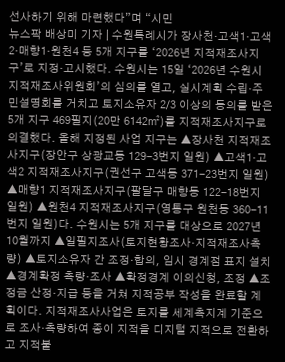선사하기 위해 마련했다”며 “시민
뉴스팍 배상미 기자 | 수원특례시가 장사천·고색1·고색2·매향1·원천4 등 5개 지구를 ‘2026년 지적재조사지구’로 지정·고시했다. 수원시는 15일 ‘2026년 수원시 지적재조사위원회’의 심의를 열고, 실시계획 수립‧주민설명회를 거치고 토지소유자 2/3 이상의 동의를 받은 5개 지구 469필지(20만 6142㎡)를 지적재조사지구로 의결했다. 올해 지정된 사업 지구는 ▲장사천 지적재조사지구(장안구 상광교동 129-3번지 일원) ▲고색1·고색2 지적재조사지구(권선구 고색동 371-23번지 일원) ▲매향1 지적재조사지구(팔달구 매향동 122-18번지 일원) ▲원천4 지적재조사지구(영통구 원천동 360-11번지 일원)다. 수원시는 5개 지구를 대상으로 2027년 10월까지 ▲일필지조사(토지현황조사·지적재조사측량) ▲토지소유자 간 조정·합의, 임시 경계점 표지 설치 ▲경계확정 측량·조사 ▲확정경계 이의신청, 조정 ▲조정금 산정·지급 등을 거쳐 지적공부 작성을 완료할 계획이다. 지적재조사사업은 토지를 세계측지계 기준으로 조사·측량하여 종이 지적을 디지털 지적으로 전환하고 지적불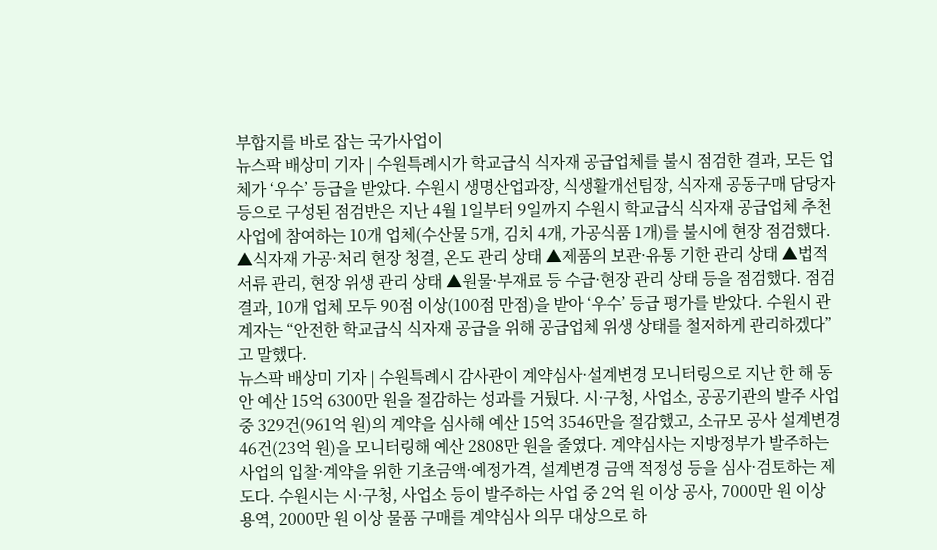부합지를 바로 잡는 국가사업이
뉴스팍 배상미 기자 | 수원특례시가 학교급식 식자재 공급업체를 불시 점검한 결과, 모든 업체가 ‘우수’ 등급을 받았다. 수원시 생명산업과장, 식생활개선팀장, 식자재 공동구매 담당자 등으로 구성된 점검반은 지난 4월 1일부터 9일까지 수원시 학교급식 식자재 공급업체 추천 사업에 참여하는 10개 업체(수산물 5개, 김치 4개, 가공식품 1개)를 불시에 현장 점검했다. ▲식자재 가공·처리 현장 청결, 온도 관리 상태 ▲제품의 보관·유통 기한 관리 상태 ▲법적 서류 관리, 현장 위생 관리 상태 ▲원물·부재료 등 수급·현장 관리 상태 등을 점검했다. 점검 결과, 10개 업체 모두 90점 이상(100점 만점)을 받아 ‘우수’ 등급 평가를 받았다. 수원시 관계자는 “안전한 학교급식 식자재 공급을 위해 공급업체 위생 상태를 철저하게 관리하겠다”고 말했다.
뉴스팍 배상미 기자 | 수원특례시 감사관이 계약심사·설계변경 모니터링으로 지난 한 해 동안 예산 15억 6300만 원을 절감하는 성과를 거뒀다. 시·구청, 사업소, 공공기관의 발주 사업 중 329건(961억 원)의 계약을 심사해 예산 15억 3546만을 절감했고, 소규모 공사 설계변경 46건(23억 원)을 모니터링해 예산 2808만 원을 줄였다. 계약심사는 지방정부가 발주하는 사업의 입찰·계약을 위한 기초금액·예정가격, 설계변경 금액 적정성 등을 심사·검토하는 제도다. 수원시는 시·구청, 사업소 등이 발주하는 사업 중 2억 원 이상 공사, 7000만 원 이상 용역, 2000만 원 이상 물품 구매를 계약심사 의무 대상으로 하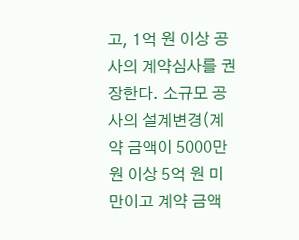고, 1억 원 이상 공사의 계약심사를 권장한다. 소규모 공사의 설계변경(계약 금액이 5000만 원 이상 5억 원 미만이고 계약 금액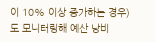이 10% 이상 증가하는 경우)도 모니터링해 예산 낭비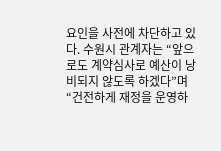요인을 사전에 차단하고 있다. 수원시 관계자는 “앞으로도 계약심사로 예산이 낭비되지 않도록 하겠다”며 “건전하게 재정을 운영하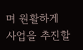며 원활하게 사업을 추진할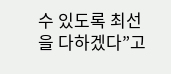수 있도록 최선을 다하겠다”고